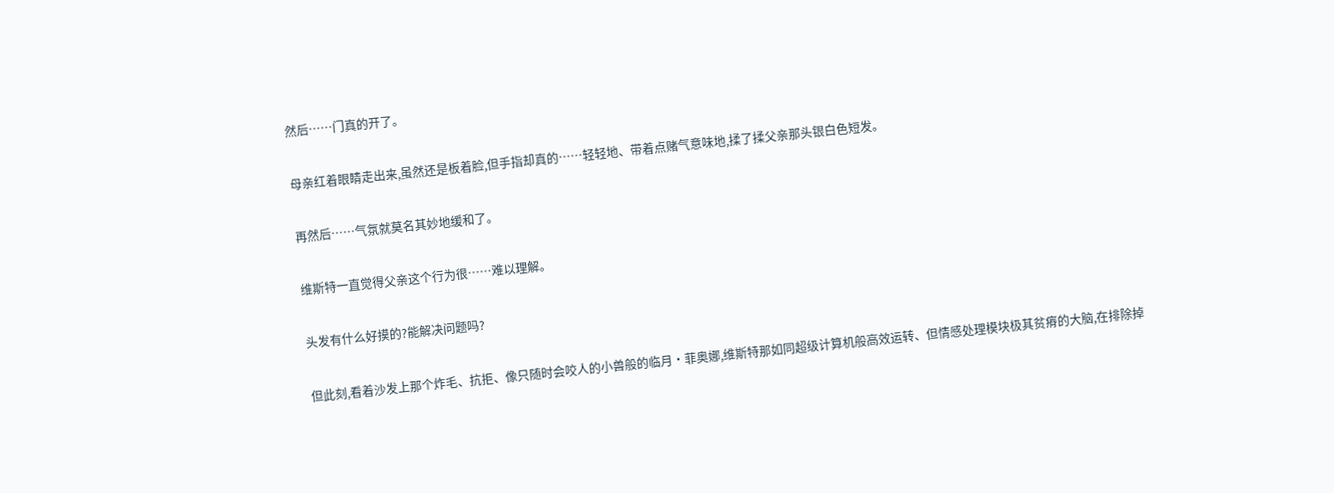然后……门真的开了。

母亲红着眼睛走出来,虽然还是板着脸,但手指却真的……轻轻地、带着点赌气意味地,揉了揉父亲那头银白色短发。

再然后……气氛就莫名其妙地缓和了。

维斯特一直觉得父亲这个行为很……难以理解。

头发有什么好摸的?能解决问题吗?

但此刻,看着沙发上那个炸毛、抗拒、像只随时会咬人的小兽般的临月·菲奥娜,维斯特那如同超级计算机般高效运转、但情感处理模块极其贫瘠的大脑,在排除掉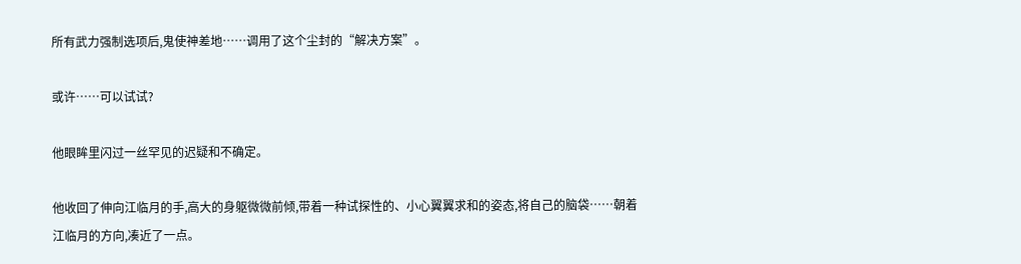所有武力强制选项后,鬼使神差地……调用了这个尘封的“解决方案”。

或许……可以试试?

他眼眸里闪过一丝罕见的迟疑和不确定。

他收回了伸向江临月的手,高大的身躯微微前倾,带着一种试探性的、小心翼翼求和的姿态,将自己的脑袋……朝着江临月的方向,凑近了一点。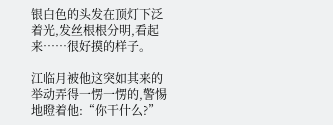银白色的头发在顶灯下泛着光,发丝根根分明,看起来……很好摸的样子。

江临月被他这突如其来的举动弄得一愣一愣的,警惕地瞪着他:“你干什么?”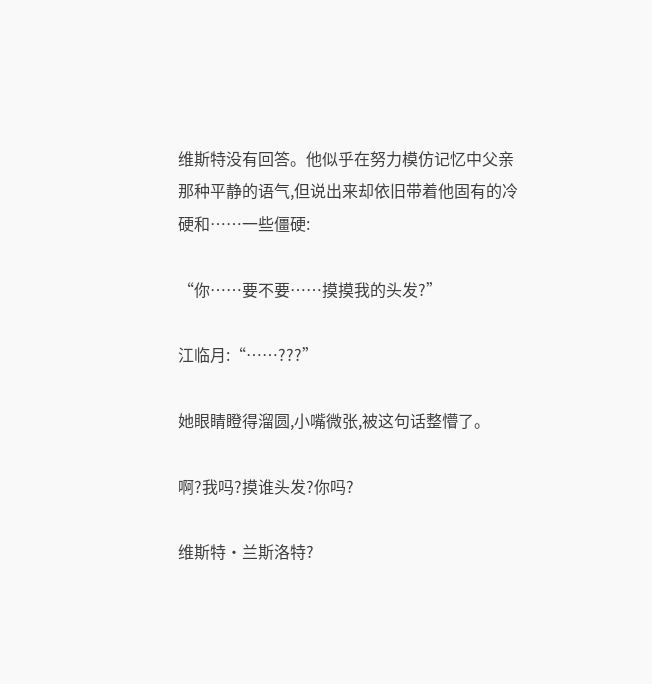维斯特没有回答。他似乎在努力模仿记忆中父亲那种平静的语气,但说出来却依旧带着他固有的冷硬和……一些僵硬:

“你……要不要……摸摸我的头发?”

江临月:“……???”

她眼睛瞪得溜圆,小嘴微张,被这句话整懵了。

啊?我吗?摸谁头发?你吗?

维斯特·兰斯洛特?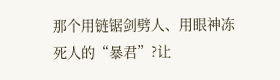那个用链锯剑劈人、用眼神冻死人的“暴君”?让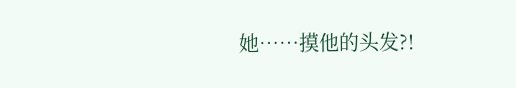她……摸他的头发?!